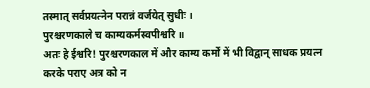तस्मात् सर्वप्रयत्नेन परान्नं वर्जयेत् सुधीः ।
पुरश्चरणकाले च काम्यकर्मस्वपीश्वरि ॥
अतः हे ईश्वरि! पुरश्चरणकाल में और काम्य कर्मों में भी विद्वान् साधक प्रयत्न करके पराए अत्र को न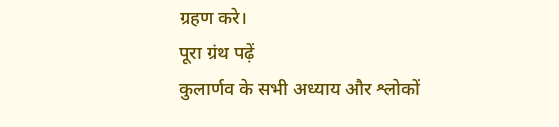ग्रहण करे।
पूरा ग्रंथ पढ़ें
कुलार्णव के सभी अध्याय और श्लोकों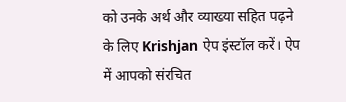को उनके अर्थ और व्याख्या सहित पढ़ने के लिए Krishjan ऐप इंस्टॉल करें। ऐप में आपको संरचित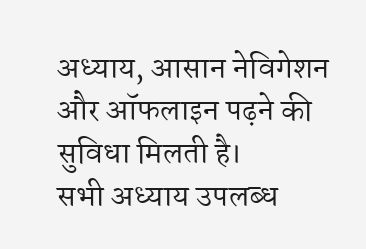अध्याय, आसान नेविगेशन और ऑफलाइन पढ़ने की सुविधा मिलती है।
सभी अध्याय उपलब्ध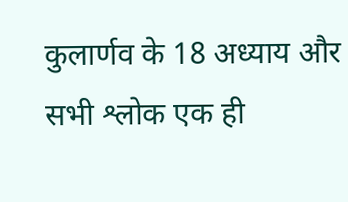कुलार्णव के 18 अध्याय और सभी श्लोक एक ही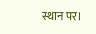स्थान पर।